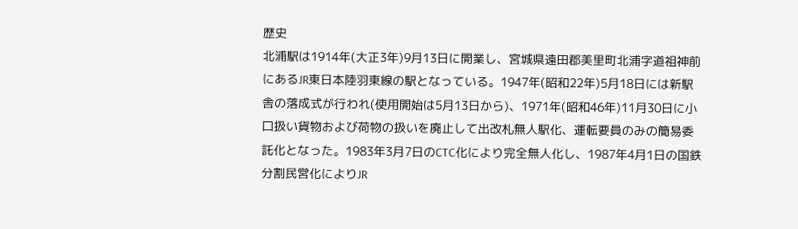歴史
北浦駅は1914年(大正3年)9月13日に開業し、宮城県遠田郡美里町北浦字道祖神前にあるJR東日本陸羽東線の駅となっている。1947年(昭和22年)5月18日には新駅舎の落成式が行われ(使用開始は5月13日から)、1971年(昭和46年)11月30日に小口扱い貨物および荷物の扱いを廃止して出改札無人駅化、運転要員のみの簡易委託化となった。1983年3月7日のCTC化により完全無人化し、1987年4月1日の国鉄分割民営化によりJR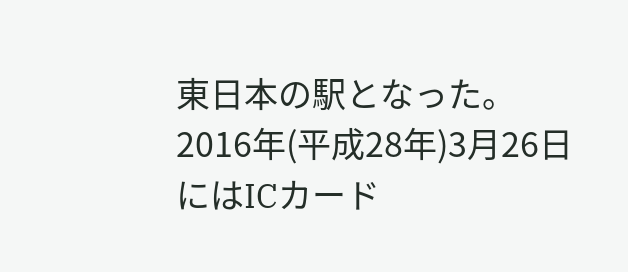東日本の駅となった。2016年(平成28年)3月26日にはICカード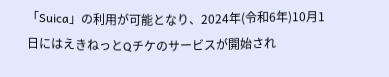「Suica」の利用が可能となり、2024年(令和6年)10月1日にはえきねっとQチケのサービスが開始され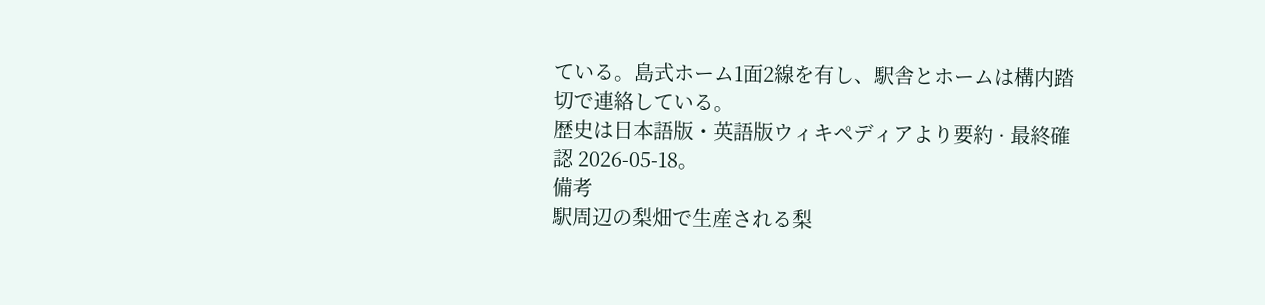ている。島式ホーム1面2線を有し、駅舎とホームは構内踏切で連絡している。
歴史は日本語版・英語版ウィキペディアより要約 · 最終確認 2026-05-18。
備考
駅周辺の梨畑で生産される梨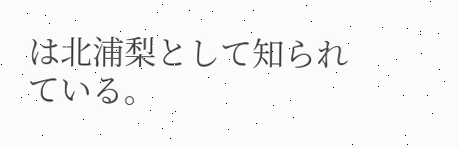は北浦梨として知られている。